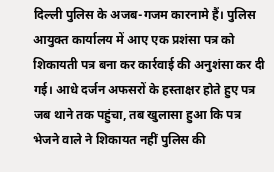दिल्ली पुलिस के अजब-गजम कारनामे हैं। पुलिस आयुक्त कार्यालय में आए एक प्रशंसा पत्र को शिकायती पत्र बना कर कार्रवाई की अनुशंसा कर दी गई। आधे दर्जन अफसरों के हस्ताक्षर होते हुए पत्र जब थाने तक पहुंचा, तब खुलासा हुआ कि पत्र भेजने वाले ने शिकायत नहीं पुलिस की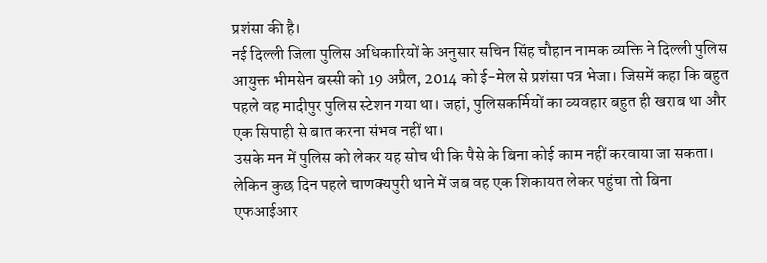प्रशंसा की है।
नई दिल्ली जिला पुलिस अधिकारियों के अनुसार सचिन सिंह चौहान नामक व्यक्ति ने दिल्ली पुलिस आयुक्त भीमसेन बस्सी को 19 अप्रैल, 2014 को ई-मेल से प्रशंसा पत्र भेजा। जिसमें कहा कि बहुत पहले वह मादीपुर पुलिस स्टेशन गया था। जहां, पुलिसकर्मियों का व्यवहार बहुत ही खराब था और एक सिपाही से बात करना संभव नहीं था।
उसके मन में पुलिस को लेकर यह सोच थी कि पैसे के बिना कोई काम नहीं करवाया जा सकता। लेकिन कुछ दिन पहले चाणक्यपुरी थाने में जब वह एक शिकायत लेकर पहुंचा तो बिना एफआईआर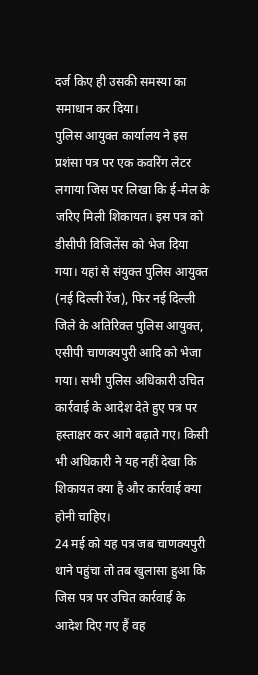दर्ज किए ही उसकी समस्या का समाधान कर दिया।
पुलिस आयुक्त कार्यालय ने इस प्रशंसा पत्र पर एक कवरिंग लेटर लगाया जिस पर लिखा कि ई-मेल के जरिए मिली शिकायत। इस पत्र को डीसीपी विजिलेंस को भेज दिया गया। यहां से संयुक्त पुलिस आयुक्त (नई दिल्ली रेंज), फिर नई दिल्ली जिले के अतिरिक्त पुलिस आयुक्त, एसीपी चाणक्यपुरी आदि को भेजा गया। सभी पुलिस अधिकारी उचित कार्रवाई के आदेश देते हुए पत्र पर हस्ताक्षर कर आगे बढ़ाते गए। किसी भी अधिकारी ने यह नहीं देखा कि शिकायत क्या है और कार्रवाई क्या होनी चाहिए।
24 मई को यह पत्र जब चाणक्यपुरी थाने पहुंचा तो तब खुलासा हुआ कि जिस पत्र पर उचित कार्रवाई के आदेश दिए गए हैं वह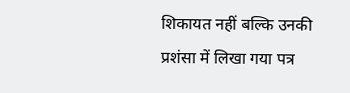शिकायत नहीं बल्कि उनकी प्रशंसा में लिखा गया पत्र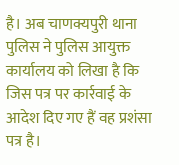है। अब चाणक्यपुरी थाना पुलिस ने पुलिस आयुक्त कार्यालय को लिखा है कि जिस पत्र पर कार्रवाई के आदेश दिए गए हैं वह प्रशंसा पत्र है।